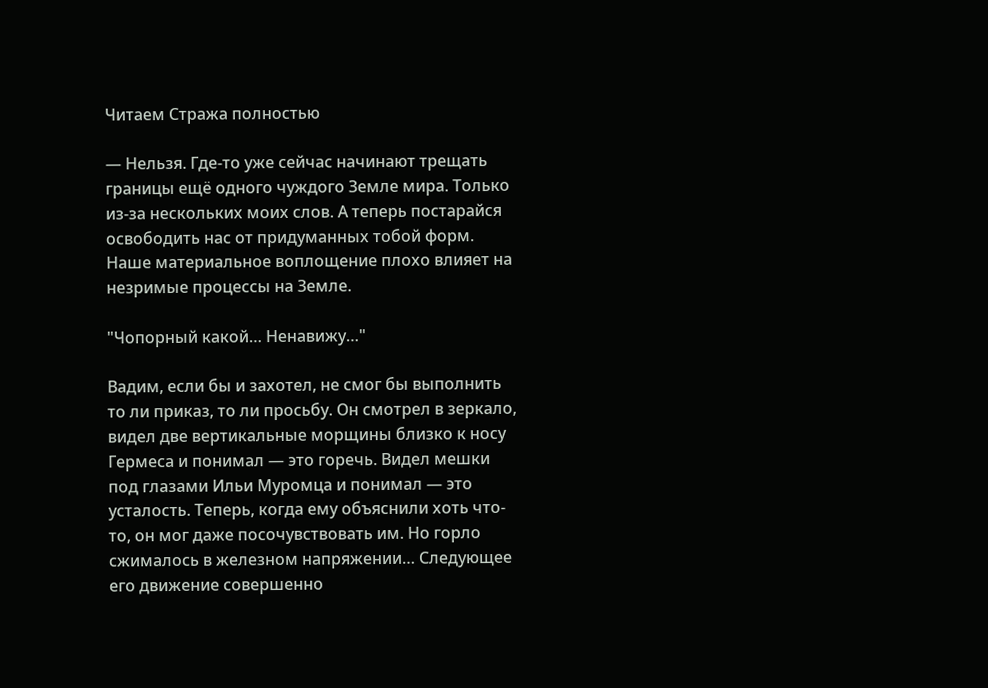Читаем Стража полностью

— Нельзя. Где-то уже сейчас начинают трещать границы ещё одного чуждого Земле мира. Только из-за нескольких моих слов. А теперь постарайся освободить нас от придуманных тобой форм. Наше материальное воплощение плохо влияет на незримые процессы на Земле.

"Чопорный какой… Ненавижу…"

Вадим, если бы и захотел, не смог бы выполнить то ли приказ, то ли просьбу. Он смотрел в зеркало, видел две вертикальные морщины близко к носу Гермеса и понимал — это горечь. Видел мешки под глазами Ильи Муромца и понимал — это усталость. Теперь, когда ему объяснили хоть что-то, он мог даже посочувствовать им. Но горло сжималось в железном напряжении… Следующее его движение совершенно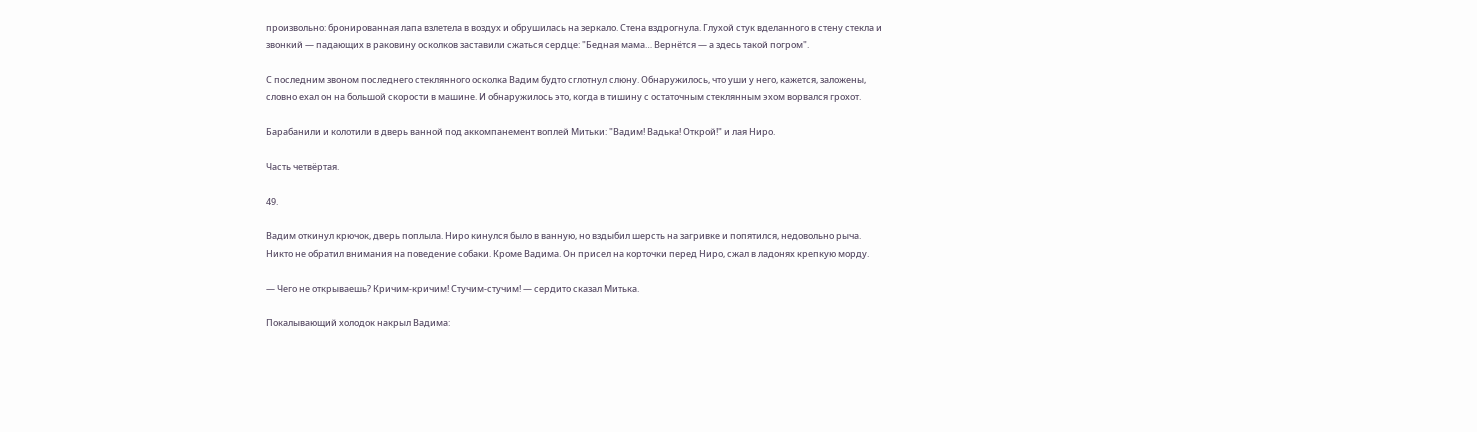произвольно: бронированная лапа взлетела в воздух и обрушилась на зеркало. Стена вздрогнула. Глухой стук вделанного в стену стекла и звонкий — падающих в раковину осколков заставили сжаться сердце: "Бедная мама… Вернётся — а здесь такой погром".

С последним звоном последнего стеклянного осколка Вадим будто сглотнул слюну. Обнаружилось, что уши у него, кажется, заложены, словно ехал он на большой скорости в машине. И обнаружилось это, когда в тишину с остаточным стеклянным эхом ворвался грохот.

Барабанили и колотили в дверь ванной под аккомпанемент воплей Митьки: "Вадим! Вадька! Открой!" и лая Ниро.

Часть четвёртая.

49.

Вадим откинул крючок, дверь поплыла. Ниро кинулся было в ванную, но вздыбил шерсть на загривке и попятился, недовольно рыча. Никто не обратил внимания на поведение собаки. Кроме Вадима. Он присел на корточки перед Ниро, сжал в ладонях крепкую морду.

— Чего не открываешь? Кричим-кричим! Стучим-стучим! — сердито сказал Митька.

Покалывающий холодок накрыл Вадима: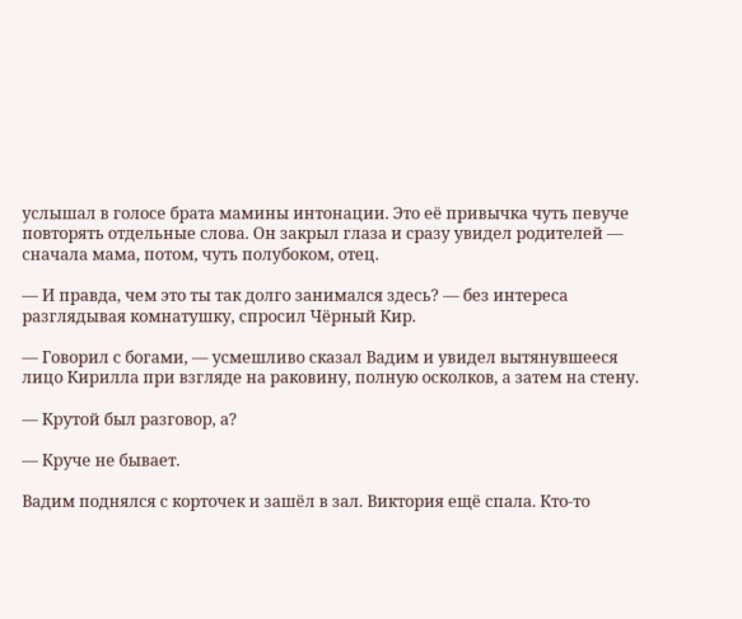услышал в голосе брата мамины интонации. Это её привычка чуть певуче повторять отдельные слова. Он закрыл глаза и сразу увидел родителей — сначала мама, потом, чуть полубоком, отец.

— И правда, чем это ты так долго занимался здесь? — без интереса разглядывая комнатушку, спросил Чёрный Кир.

— Говорил с богами, — усмешливо сказал Вадим и увидел вытянувшееся лицо Кирилла при взгляде на раковину, полную осколков, а затем на стену.

— Крутой был разговор, а?

— Круче не бывает.

Вадим поднялся с корточек и зашёл в зал. Виктория ещё спала. Кто-то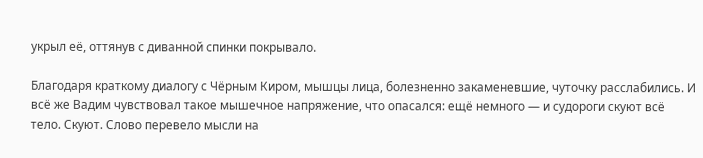укрыл её, оттянув с диванной спинки покрывало.

Благодаря краткому диалогу с Чёрным Киром, мышцы лица, болезненно закаменевшие, чуточку расслабились. И всё же Вадим чувствовал такое мышечное напряжение, что опасался: ещё немного — и судороги скуют всё тело. Скуют. Слово перевело мысли на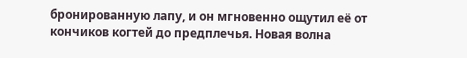бронированную лапу, и он мгновенно ощутил её от кончиков когтей до предплечья. Новая волна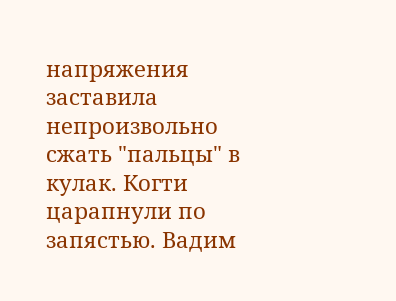напряжения заставила непроизвольно сжать "пальцы" в кулак. Когти царапнули по запястью. Вадим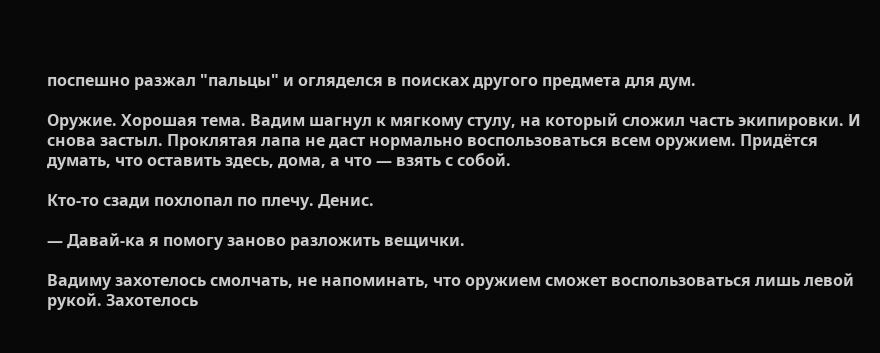поспешно разжал "пальцы" и огляделся в поисках другого предмета для дум.

Оружие. Хорошая тема. Вадим шагнул к мягкому стулу, на который сложил часть экипировки. И снова застыл. Проклятая лапа не даст нормально воспользоваться всем оружием. Придётся думать, что оставить здесь, дома, а что — взять с собой.

Кто-то сзади похлопал по плечу. Денис.

— Давай-ка я помогу заново разложить вещички.

Вадиму захотелось смолчать, не напоминать, что оружием сможет воспользоваться лишь левой рукой. Захотелось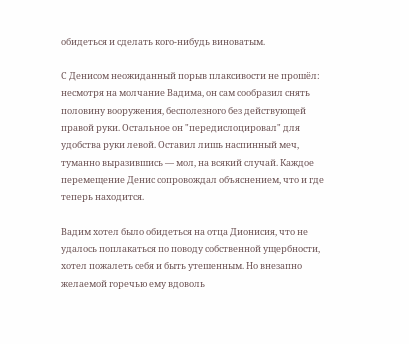обидеться и сделать кого-нибудь виноватым.

С Денисом неожиданный порыв плаксивости не прошёл: несмотря на молчание Вадима, он сам сообразил снять половину вооружения, бесполезного без действующей правой руки. Остальное он "передислоцировал" для удобства руки левой. Оставил лишь наспинный меч, туманно выразившись — мол, на всякий случай. Каждое перемещение Денис сопровождал объяснением, что и где теперь находится.

Вадим хотел было обидеться на отца Дионисия, что не удалось поплакаться по поводу собственной ущербности, хотел пожалеть себя и быть утешенным. Но внезапно желаемой горечью ему вдоволь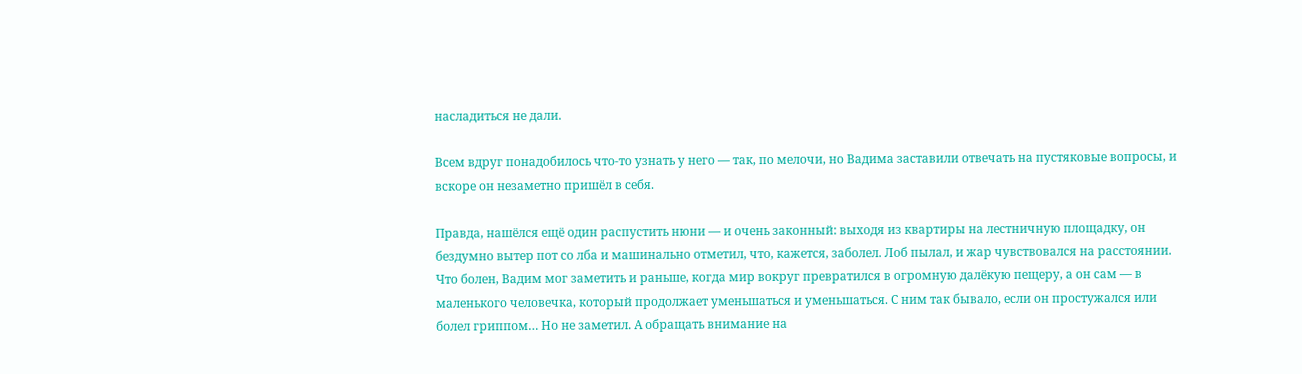насладиться не дали.

Всем вдруг понадобилось что-то узнать у него — так, по мелочи, но Вадима заставили отвечать на пустяковые вопросы, и вскоре он незаметно пришёл в себя.

Правда, нашёлся ещё один распустить нюни — и очень законный: выходя из квартиры на лестничную площадку, он бездумно вытер пот со лба и машинально отметил, что, кажется, заболел. Лоб пылал, и жар чувствовался на расстоянии. Что болен, Вадим мог заметить и раньше, когда мир вокруг превратился в огромную далёкую пещеру, а он сам — в маленького человечка, который продолжает уменьшаться и уменьшаться. С ним так бывало, если он простужался или болел гриппом… Но не заметил. А обращать внимание на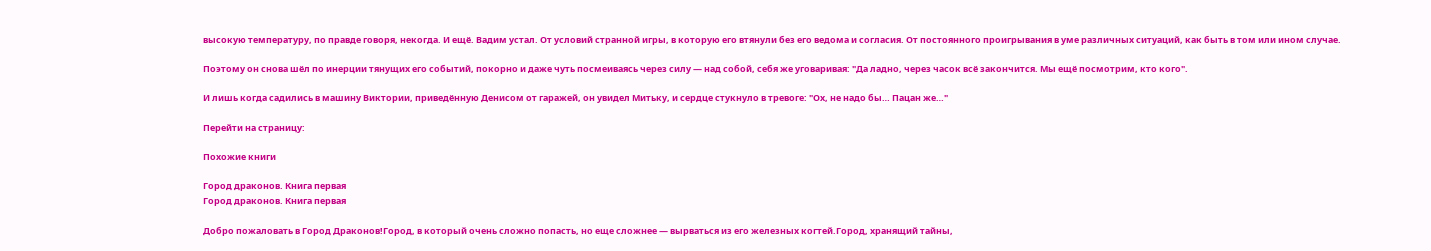высокую температуру, по правде говоря, некогда. И ещё. Вадим устал. От условий странной игры, в которую его втянули без его ведома и согласия. От постоянного проигрывания в уме различных ситуаций, как быть в том или ином случае.

Поэтому он снова шёл по инерции тянущих его событий, покорно и даже чуть посмеиваясь через силу — над собой, себя же уговаривая: "Да ладно, через часок всё закончится. Мы ещё посмотрим, кто кого".

И лишь когда садились в машину Виктории, приведённую Денисом от гаражей, он увидел Митьку, и сердце стукнуло в тревоге: "Ох, не надо бы… Пацан же…"

Перейти на страницу:

Похожие книги

Город драконов. Книга первая
Город драконов. Книга первая

Добро пожаловать в Город Драконов!Город, в который очень сложно попасть, но еще сложнее — вырваться из его железных когтей.Город, хранящий тайны,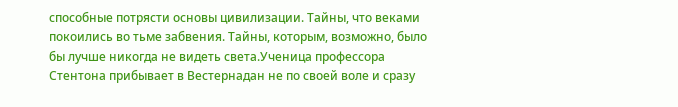способные потрясти основы цивилизации. Тайны, что веками покоились во тьме забвения. Тайны, которым, возможно, было бы лучше никогда не видеть света.Ученица профессора Стентона прибывает в Вестернадан не по своей воле и сразу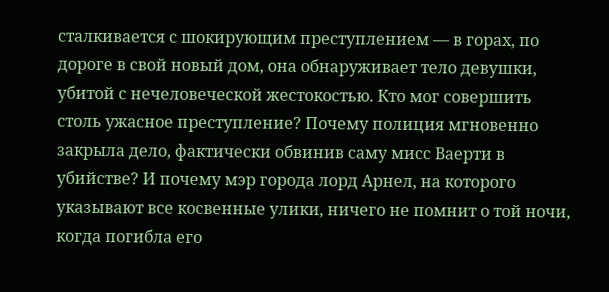сталкивается с шокирующим преступлением — в горах, по дороге в свой новый дом, она обнаруживает тело девушки, убитой с нечеловеческой жестокостью. Кто мог совершить столь ужасное преступление? Почему полиция мгновенно закрыла дело, фактически обвинив саму мисс Ваерти в убийстве? И почему мэр города лорд Арнел, на которого указывают все косвенные улики, ничего не помнит о той ночи, когда погибла его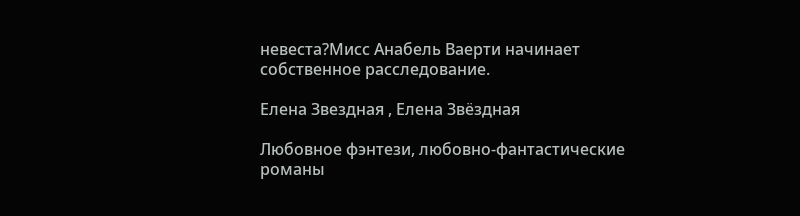невеста?Мисс Анабель Ваерти начинает собственное расследование.

Елена Звездная , Елена Звёздная

Любовное фэнтези, любовно-фантастические романы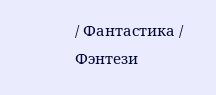/ Фантастика / Фэнтези